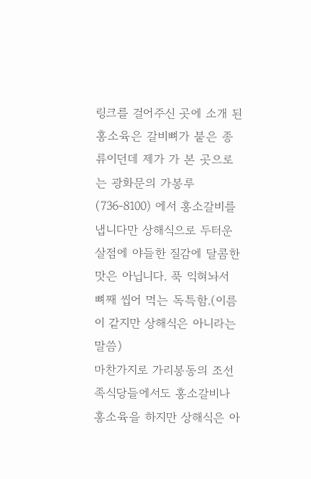링크를 걸어주신 곳에 소개 된 홍소육은 갈비뼈가 붙은 종류이던데 제가 가 본 곳으로는 광화문의 가봉루(736-8100) 에서 홍소갈비를 냅니다만 상해식으로 두터운 살점에 야들한 질감에 달콤한 맛은 아닙니다. 푹 익혀놔서 뼈째 씹어 먹는 독특함.(이름이 같지만 상해식은 아니라는 말씀)
마찬가지로 가리봉동의 조선족식당들에서도 홍소갈비나 홍소육을 하지만 상해식은 아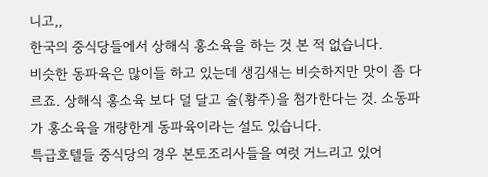니고,,
한국의 중식당들에서 상해식 홍소육을 하는 것 본 적 없습니다.
비슷한 동파육은 많이들 하고 있는데 생김새는 비슷하지만 맛이 좀 다르죠. 상해식 홍소육 보다 덜 달고 술(황주)을 첨가한다는 것. 소동파가 홍소육을 개량한게 동파육이라는 설도 있습니다.
특급호텔들 중식당의 경우 본토조리사들을 여럿 거느리고 있어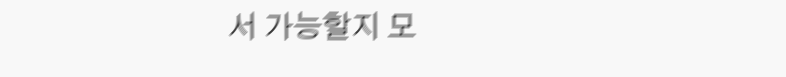서 가능할지 모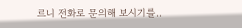르니 전화로 문의해 보시기를..